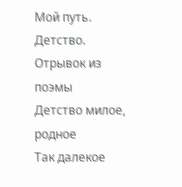Мой путь. Детство. Отрывок из поэмы
Детство милое, родное
Так далекое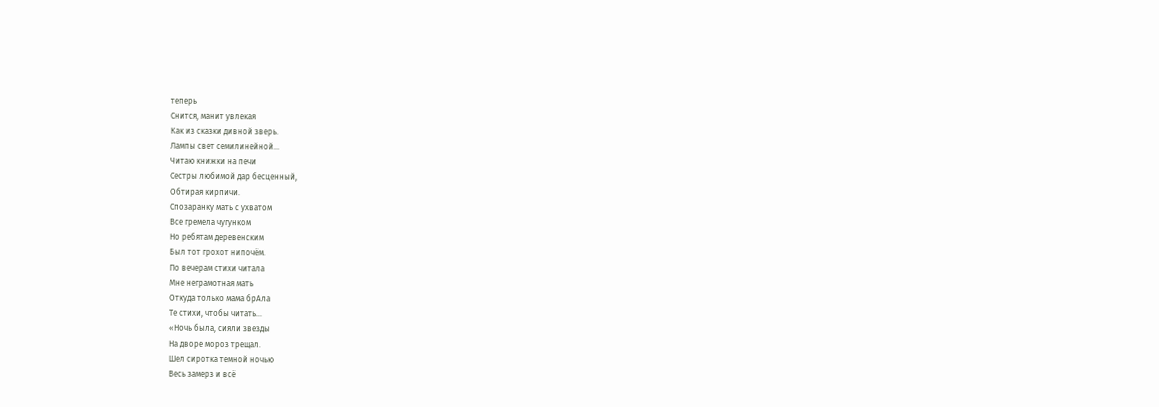теперь
Снится, манит увлекая
Как из сказки дивной зверь.
Лампы свет семилинейной…
Читаю книжки на печи
Сестры любимой дар бесценный,
Обтирая кирпичи.
Спозаранку мать с ухватом
Все гремела чугунком
Но ребятам деревенским
Был тот грохот нипочём.
По вечерам стихи читала
Мне неграмотная мать
Откуда только мама брАла
Те стихи, чтобы читать…
«Ночь была, сияли звезды
На дворе мороз трещал.
Шел сиротка темной ночью
Весь замерз и всё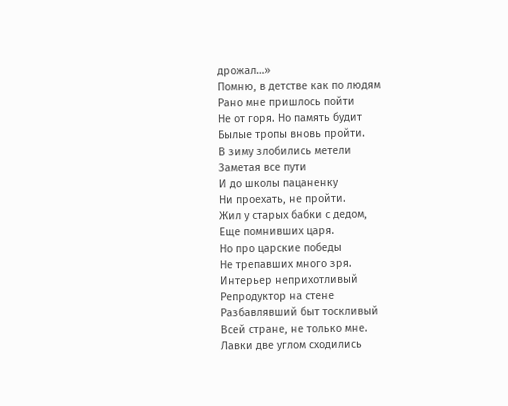дрожал…»
Помню, в детстве как по людям
Рано мне пришлось пойти
Не от горя. Но память будит
Былые тропы вновь пройти.
В зиму злобились метели
Заметая все пути
И до школы пацаненку
Ни проехать, не пройти.
Жил у старых бабки с дедом,
Еще помнивших царя.
Но про царские победы
Не трепавших много зря.
Интерьер неприхотливый
Репродуктор на стене
Разбавлявший быт тоскливый
Всей стране, не только мне.
Лавки две углом сходились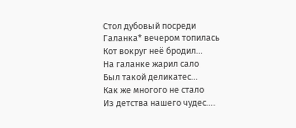Стол дубовый посреди
Галанка* вечером топилась
Кот вокруг неё бродил…
На галанке жарил сало
Был такой деликатес…
Как же многого не стало
Из детства нашего чудес….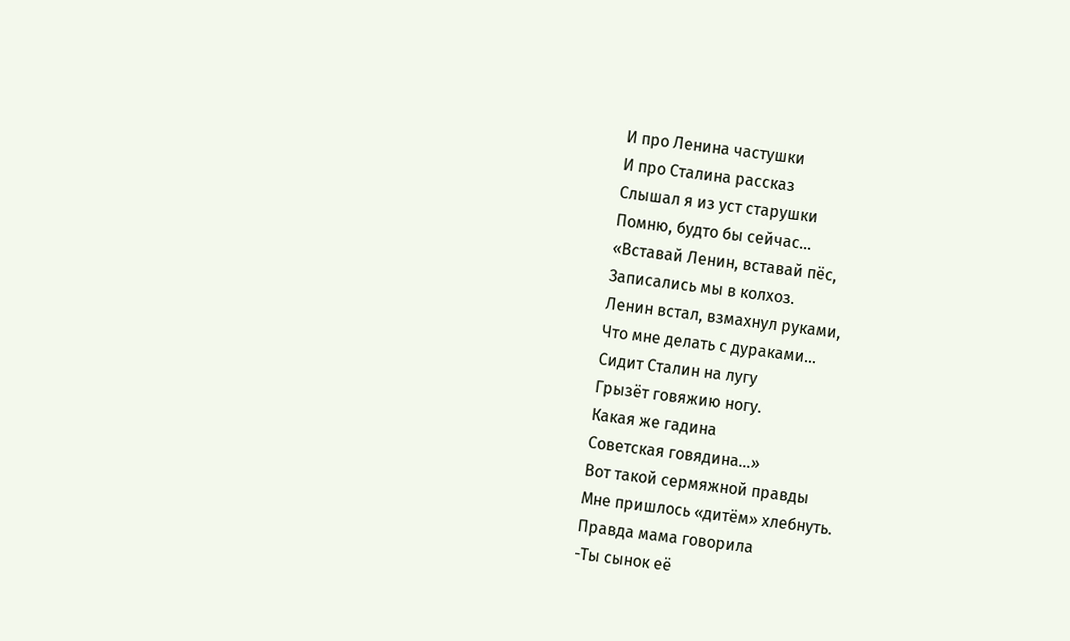И про Ленина частушки
И про Сталина рассказ
Слышал я из уст старушки
Помню, будто бы сейчас…
«Вставай Ленин, вставай пёс,
Записались мы в колхоз.
Ленин встал, взмахнул руками,
Что мне делать с дураками…
Сидит Сталин на лугу
Грызёт говяжию ногу.
Какая же гадина
Советская говядина…»
Вот такой сермяжной правды
Мне пришлось «дитём» хлебнуть.
Правда мама говорила
-Ты сынок её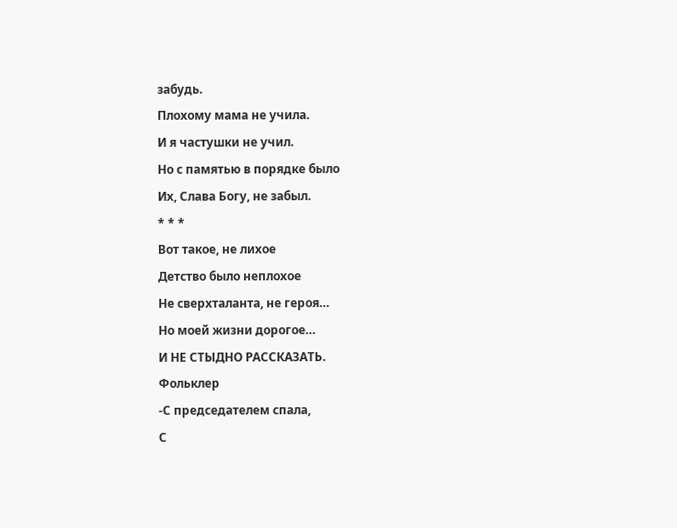забудь.
Плохому мама не учила.
И я частушки не учил.
Но с памятью в порядке было
Их, Слава Богу, не забыл.
* * *
Вот такое, не лихое
Детство было неплохое
Не сверхталанта, не героя…
Но моей жизни дорогое…
И НЕ СТЫДНО РАССКАЗАТЬ.
Фольклер
-С председателем спала,
С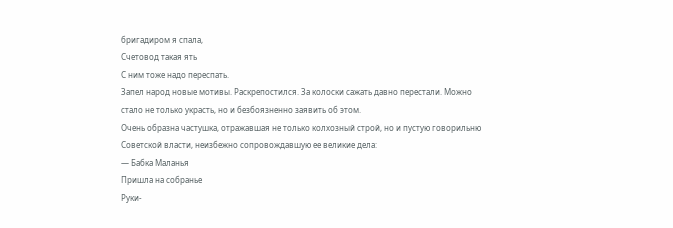бригадиром я спала,
Счетовод такая ять
С ним тоже надо переспать.
Запел народ новые мотивы. Раскрепостился. За колоски сажать давно перестали. Можно стало не только украсть, но и безбоязненно заявить об этом.
Очень образна частушка, отражавшая не только колхозный строй, но и пустую говорильню Советской власти, неизбежно сопровождавшую ее великие дела:
— Бабка Маланья
Пришла на собранье
Руки-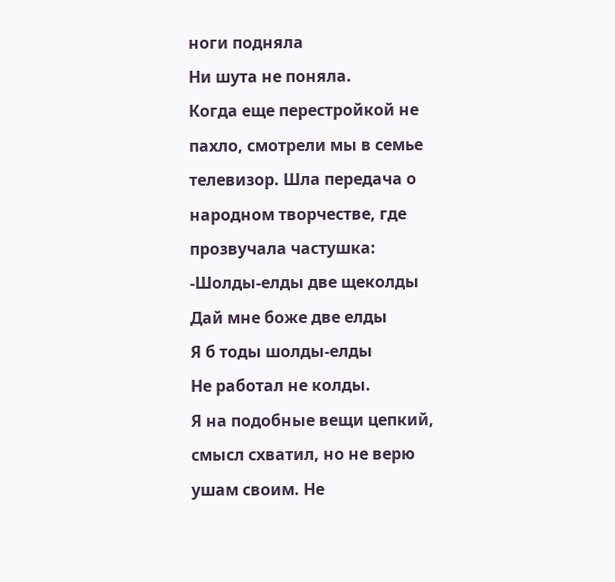ноги подняла
Ни шута не поняла.
Когда еще перестройкой не пахло, смотрели мы в семье телевизор. Шла передача о народном творчестве, где прозвучала частушка:
-Шолды-елды две щеколды
Дай мне боже две елды
Я б тоды шолды-елды
Не работал не колды.
Я на подобные вещи цепкий, смысл схватил, но не верю ушам своим. Не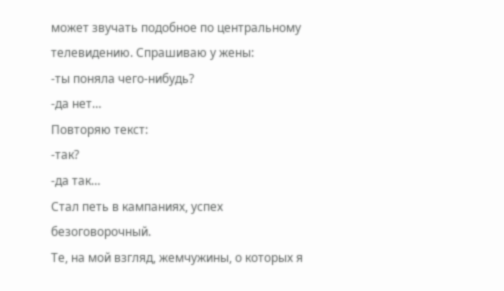может звучать подобное по центральному телевидению. Спрашиваю у жены:
-ты поняла чего-нибудь?
-да нет…
Повторяю текст:
-так?
-да так…
Стал петь в кампаниях, успех безоговорочный.
Те, на мой взгляд, жемчужины, о которых я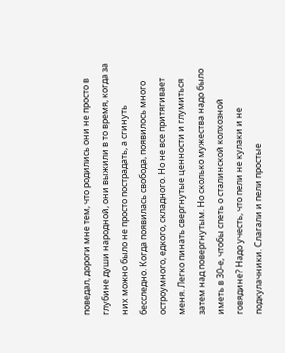поведал, дороги мне тем, что родились они не просто в глубине души народной, они выжили в то время, когда за них можно было не просто пострадать, а сгинуть бесследно. Когда появилась свобода, появилось много остроумного, едкого, складного. Но не все притягивает меня. Легко пинать свергнутые ценности и глумиться затем над повергнутым. Но сколько мужества надо было иметь в 30-е, чтобы спеть о сталинской колхозной говядине? Надо учесть, что пели не кулаки и не подкулачники. Слагали и пели простые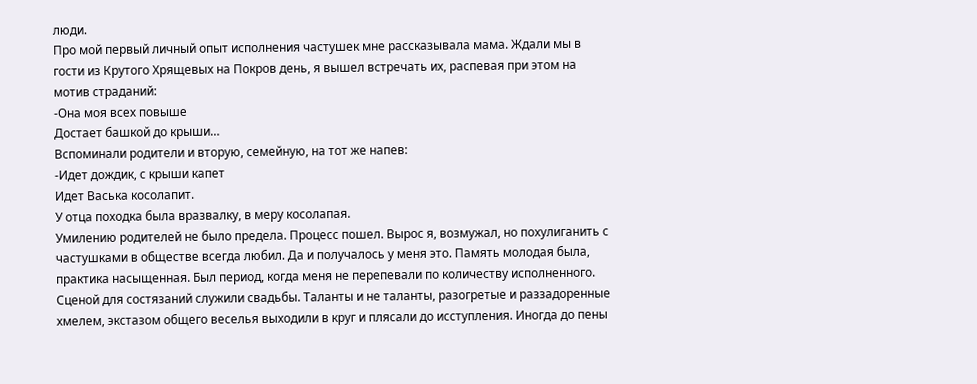люди.
Про мой первый личный опыт исполнения частушек мне рассказывала мама. Ждали мы в гости из Крутого Хрящевых на Покров день, я вышел встречать их, распевая при этом на мотив страданий:
-Она моя всех повыше
Достает башкой до крыши…
Вспоминали родители и вторую, семейную, на тот же напев:
-Идет дождик, с крыши капет
Идет Васька косолапит.
У отца походка была вразвалку, в меру косолапая.
Умилению родителей не было предела. Процесс пошел. Вырос я, возмужал, но похулиганить с частушками в обществе всегда любил. Да и получалось у меня это. Память молодая была, практика насыщенная. Был период, когда меня не перепевали по количеству исполненного. Сценой для состязаний служили свадьбы. Таланты и не таланты, разогретые и раззадоренные хмелем, экстазом общего веселья выходили в круг и плясали до исступления. Иногда до пены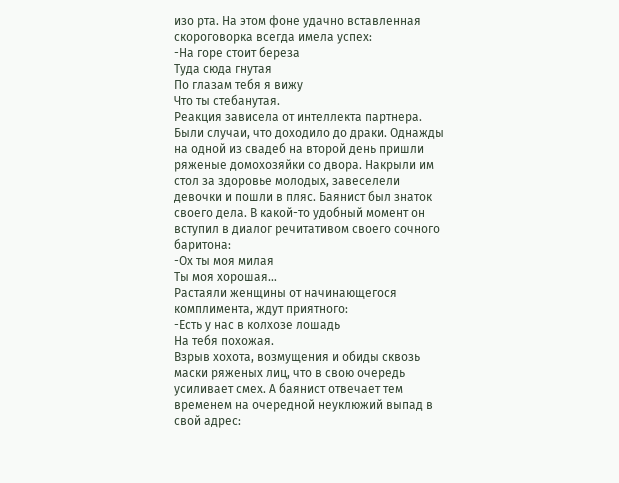изо рта. На этом фоне удачно вставленная скороговорка всегда имела успех:
-На горе стоит береза
Туда сюда гнутая
По глазам тебя я вижу
Что ты стебанутая.
Реакция зависела от интеллекта партнера. Были случаи, что доходило до драки. Однажды на одной из свадеб на второй день пришли ряженые домохозяйки со двора. Накрыли им стол за здоровье молодых, завеселели девочки и пошли в пляс. Баянист был знаток своего дела. В какой-то удобный момент он вступил в диалог речитативом своего сочного баритона:
-Ох ты моя милая
Ты моя хорошая…
Растаяли женщины от начинающегося комплимента, ждут приятного:
-Есть у нас в колхозе лошадь
На тебя похожая.
Взрыв хохота, возмущения и обиды сквозь маски ряженых лиц, что в свою очередь усиливает смех. А баянист отвечает тем временем на очередной неуклюжий выпад в свой адрес: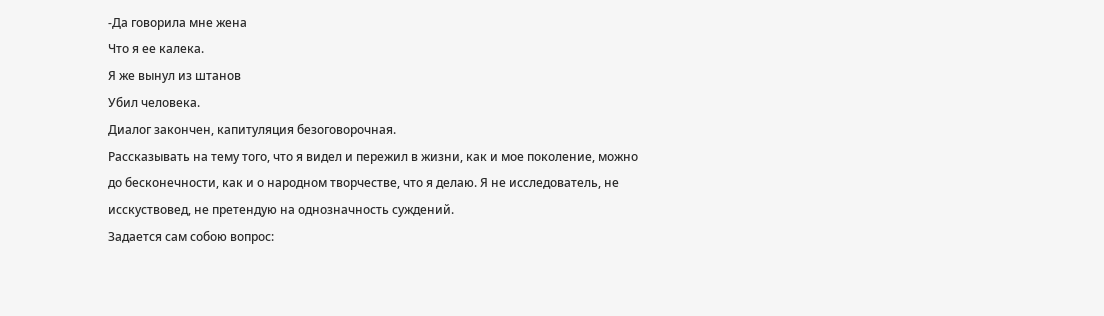-Да говорила мне жена
Что я ее калека.
Я же вынул из штанов
Убил человека.
Диалог закончен, капитуляция безоговорочная.
Рассказывать на тему того, что я видел и пережил в жизни, как и мое поколение, можно до бесконечности, как и о народном творчестве, что я делаю. Я не исследователь, не исскуствовед, не претендую на однозначность суждений.
Задается сам собою вопрос: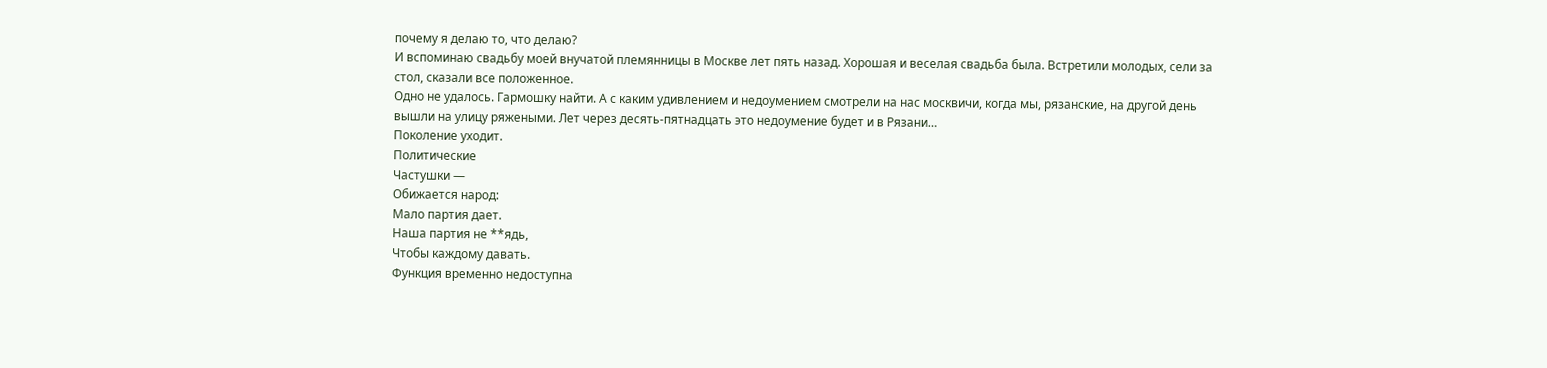почему я делаю то, что делаю?
И вспоминаю свадьбу моей внучатой племянницы в Москве лет пять назад. Хорошая и веселая свадьба была. Встретили молодых, сели за стол, сказали все положенное.
Одно не удалось. Гармошку найти. А с каким удивлением и недоумением смотрели на нас москвичи, когда мы, рязанские, на другой день вышли на улицу ряжеными. Лет через десять-пятнадцать это недоумение будет и в Рязани…
Поколение уходит.
Политические
Частушки —
Обижается народ:
Мало партия дает.
Наша партия не **ядь,
Чтобы каждому давать.
Функция временно недоступна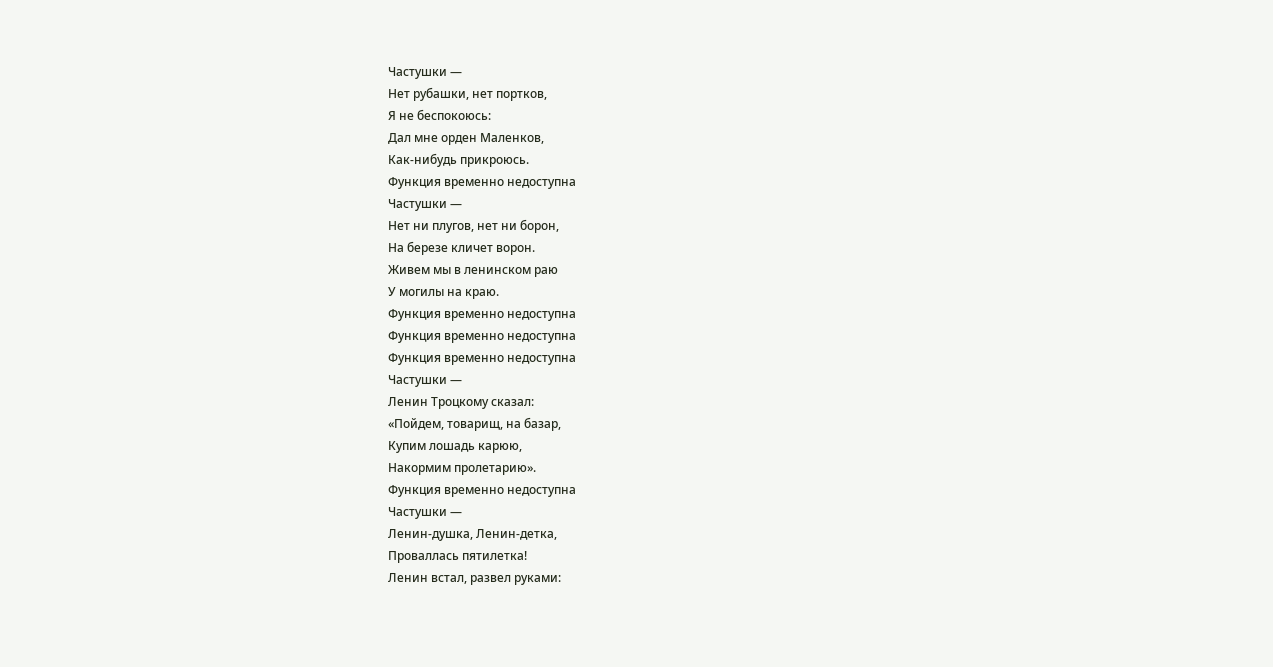Частушки —
Нет рубашки, нет портков,
Я не беспокоюсь:
Дал мне орден Маленков,
Как-нибудь прикроюсь.
Функция временно недоступна
Частушки —
Нет ни плугов, нет ни борон,
На березе кличет ворон.
Живем мы в ленинском раю
У могилы на краю.
Функция временно недоступна
Функция временно недоступна
Функция временно недоступна
Частушки —
Ленин Троцкому сказал:
«Пойдем, товарищ, на базар,
Купим лошадь карюю,
Накормим пролетарию».
Функция временно недоступна
Частушки —
Ленин-душка, Ленин-детка,
Проваллась пятилетка!
Ленин встал, развел руками: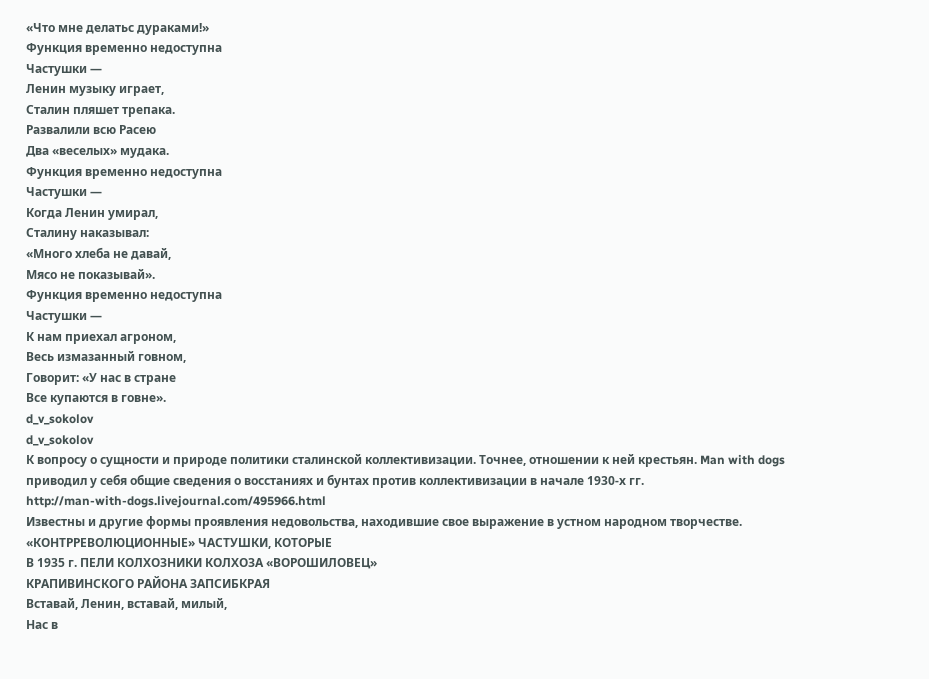«Что мне делатьс дураками!»
Функция временно недоступна
Частушки —
Ленин музыку играет,
Сталин пляшет трепака.
Развалили всю Расею
Два «веселых» мудака.
Функция временно недоступна
Частушки —
Когда Ленин умирал,
Сталину наказывал:
«Много хлеба не давай,
Мясо не показывай».
Функция временно недоступна
Частушки —
К нам приехал агроном,
Весь измазанный говном,
Говорит: «У нас в стране
Все купаются в говне».
d_v_sokolov
d_v_sokolov
К вопросу о сущности и природе политики сталинской коллективизации. Точнее, отношении к ней крестьян. Man with dogs приводил у себя общие сведения о восстаниях и бунтах против коллективизации в начале 1930-х гг.
http://man-with-dogs.livejournal.com/495966.html
Известны и другие формы проявления недовольства, находившие свое выражение в устном народном творчестве.
«КОНТРРЕВОЛЮЦИОННЫЕ» ЧАСТУШКИ, КОТОРЫЕ
В 1935 г. ПЕЛИ КОЛХОЗНИКИ КОЛХОЗА «ВОРОШИЛОВЕЦ»
КРАПИВИНСКОГО РАЙОНА ЗАПСИБКРАЯ
Вставай, Ленин, вставай, милый,
Нас в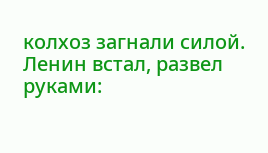колхоз загнали силой.
Ленин встал, развел руками: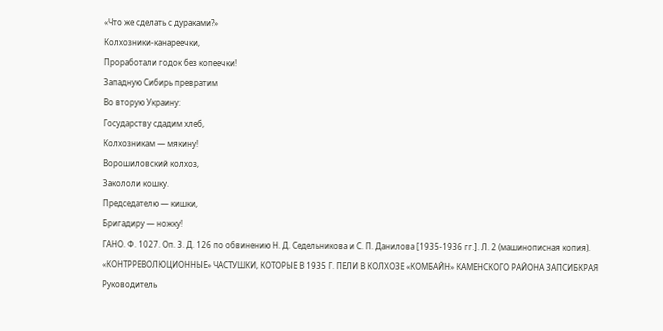«Что же сделать с дураками?»
Колхозники-канареечки,
Проработали годок без копеечки!
Западную Сибирь превратим
Во вторую Украину:
Государству сдадим хлеб,
Колхозникам — мякину!
Ворошиловский колхоз,
Закололи кошку.
Председателю — кишки,
Бригадиру — ножку!
ГАНО. Ф. 1027. Оп. 3. Д. 126 по обвинению Н. Д. Седельникова и С. П. Данилова [1935-1936 гг.]. Л. 2 (машинописная копия).
«КОНТРРЕВОЛЮЦИОННЫЕ» ЧАСТУШКИ, КОТОРЫЕ В 1935 Г. ПЕЛИ В КОЛХОЗЕ «КОМБАЙН» КАМЕНСКОГО РАЙОНА ЗАПСИБКРАЯ
Руководитель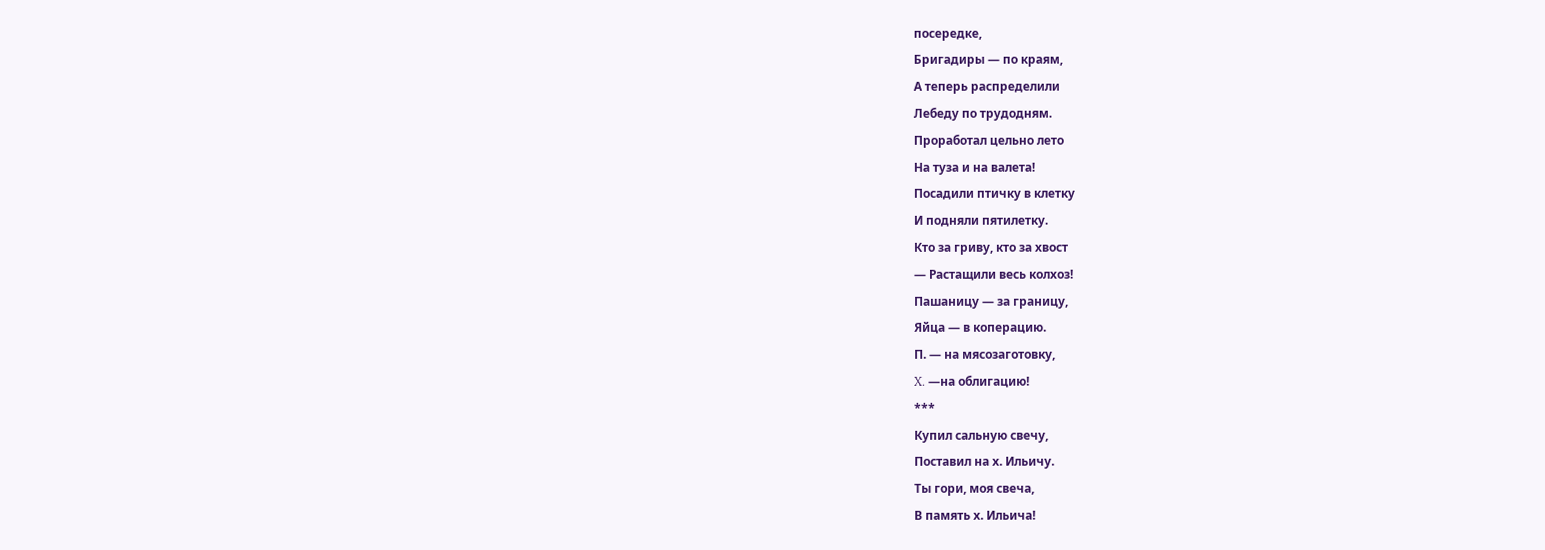посередке,
Бригадиры — по краям,
А теперь распределили
Лебеду по трудодням.
Проработал цельно лето
На туза и на валета!
Посадили птичку в клетку
И подняли пятилетку.
Кто за гриву, кто за хвост
— Растащили весь колхоз!
Пашаницу — за границу,
Яйца — в коперацию.
П. — на мясозаготовку,
X. —на облигацию!
***
Купил сальную свечу,
Поставил на х. Ильичу.
Ты гори, моя свеча,
В память х. Ильича!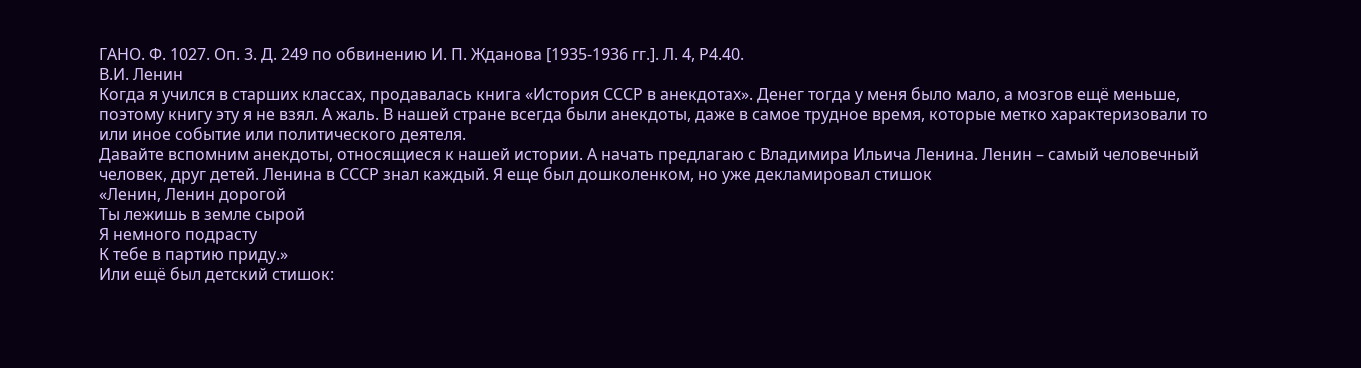ГАНО. Ф. 1027. Оп. 3. Д. 249 по обвинению И. П. Жданова [1935-1936 гг.]. Л. 4, Р4.40.
В.И. Ленин
Когда я учился в старших классах, продавалась книга «История СССР в анекдотах». Денег тогда у меня было мало, а мозгов ещё меньше, поэтому книгу эту я не взял. А жаль. В нашей стране всегда были анекдоты, даже в самое трудное время, которые метко характеризовали то или иное событие или политического деятеля.
Давайте вспомним анекдоты, относящиеся к нашей истории. А начать предлагаю с Владимира Ильича Ленина. Ленин – самый человечный человек, друг детей. Ленина в СССР знал каждый. Я еще был дошколенком, но уже декламировал стишок
«Ленин, Ленин дорогой
Ты лежишь в земле сырой
Я немного подрасту
К тебе в партию приду.»
Или ещё был детский стишок: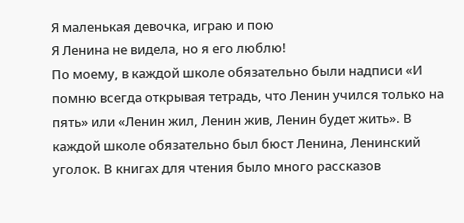Я маленькая девочка, играю и пою
Я Ленина не видела, но я его люблю!
По моему, в каждой школе обязательно были надписи «И помню всегда открывая тетрадь, что Ленин учился только на пять» или «Ленин жил, Ленин жив, Ленин будет жить». В каждой школе обязательно был бюст Ленина, Ленинский уголок. В книгах для чтения было много рассказов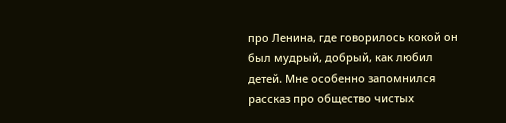про Ленина, где говорилось кокой он был мудрый, добрый, как любил детей. Мне особенно запомнился рассказ про общество чистых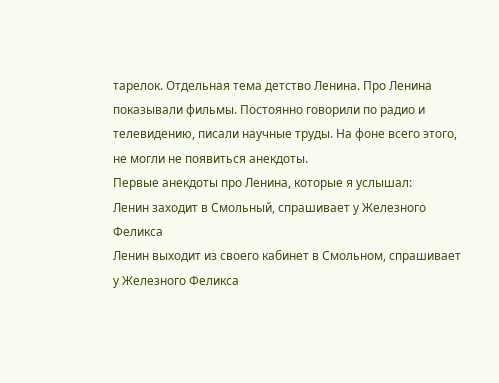тарелок. Отдельная тема детство Ленина. Про Ленина показывали фильмы. Постоянно говорили по радио и телевидению, писали научные труды. На фоне всего этого, не могли не появиться анекдоты.
Первые анекдоты про Ленина, которые я услышал:
Ленин заходит в Смольный, спрашивает у Железного Феликса
Ленин выходит из своего кабинет в Смольном, спрашивает у Железного Феликса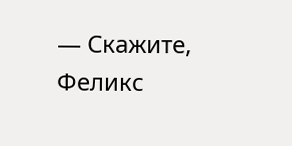— Скажите, Феликс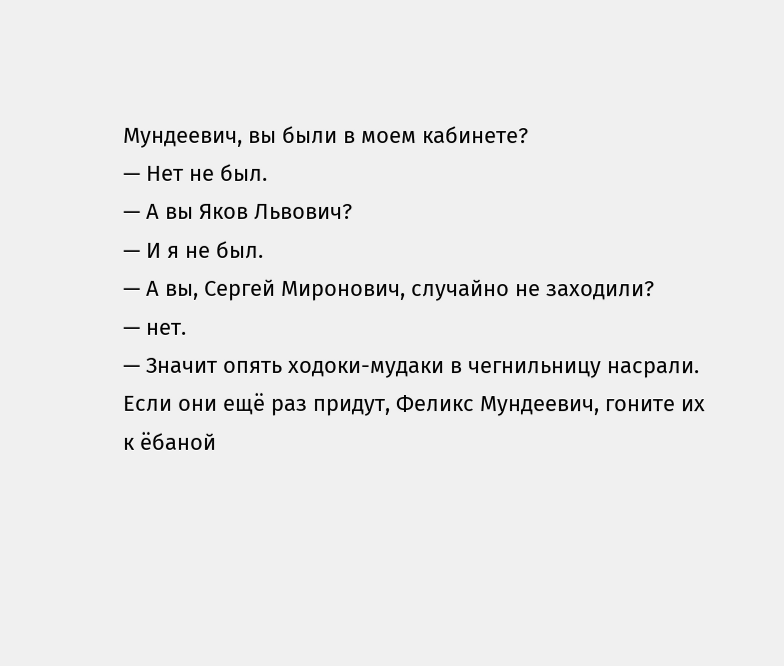Мундеевич, вы были в моем кабинете?
— Нет не был.
— А вы Яков Львович?
— И я не был.
— А вы, Сергей Миронович, случайно не заходили?
— нет.
— Значит опять ходоки-мудаки в чегнильницу насрали. Если они ещё раз придут, Феликс Мундеевич, гоните их к ёбаной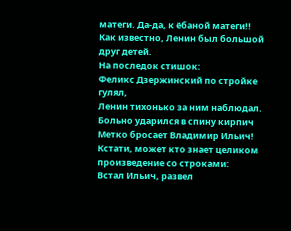матеги. Да-да, к ёбаной матеги!!
Как известно, Ленин был большой друг детей.
На последок стишок:
Феликс Дзержинский по стройке гулял,
Ленин тихонько за ним наблюдал.
Больно ударился в спину кирпич
Метко бросает Владимир Ильич!
Кстати, может кто знает целиком произведение со строками:
Встал Ильич, развел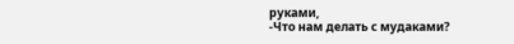руками,
-Что нам делать с мудаками?